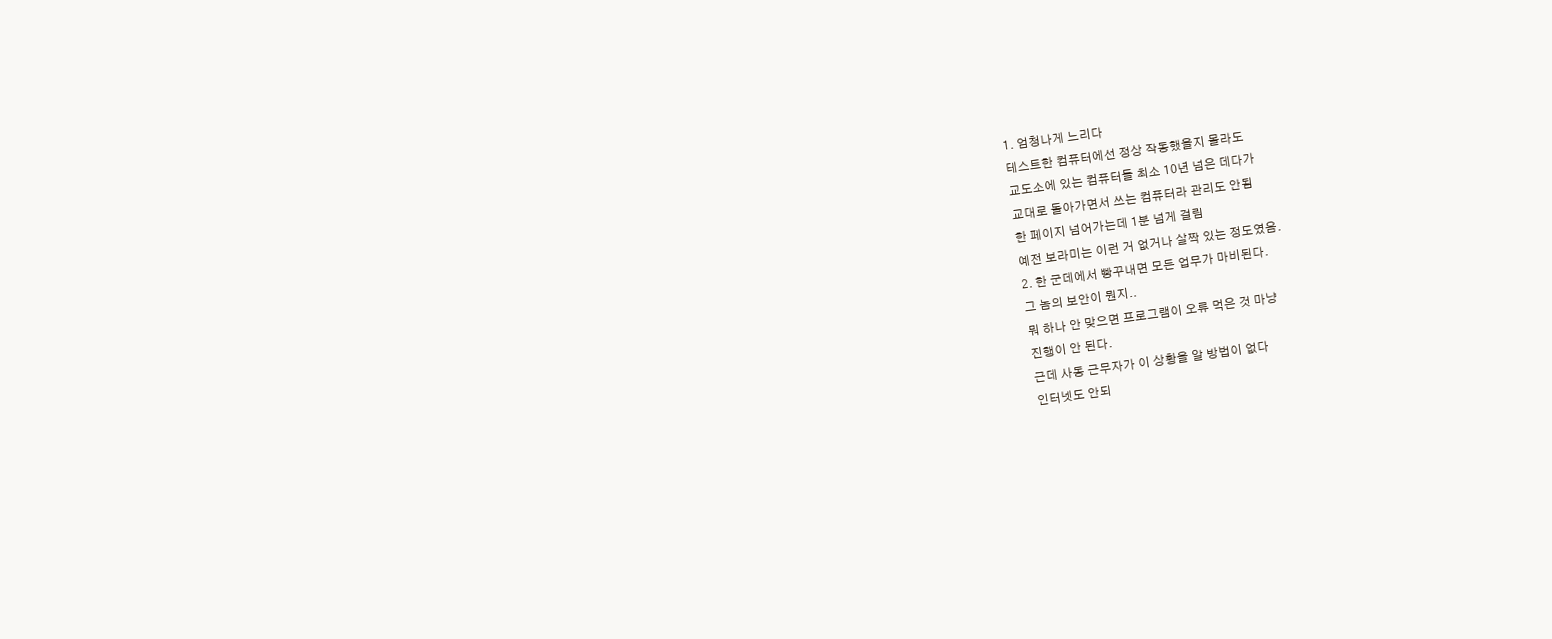1. 엄청나게 느리다
테스트한 컴퓨터에선 정상 작동했을지 몰라도
교도소에 있는 컴퓨터들 최소 10년 넘은 데다가
교대로 돌아가면서 쓰는 컴퓨터라 관리도 안됨
한 페이지 넘어가는데 1분 넘게 걸림
예전 보라미는 이런 거 없거나 살짝 있는 정도였음.
2. 한 군데에서 빵꾸내면 모든 업무가 마비된다.
그 놈의 보안이 뭔지..
뭐 하나 안 맞으면 프로그램이 오류 먹은 것 마냥
진행이 안 된다.
근데 사동 근무자가 이 상황을 알 방법이 없다
인터넷도 안되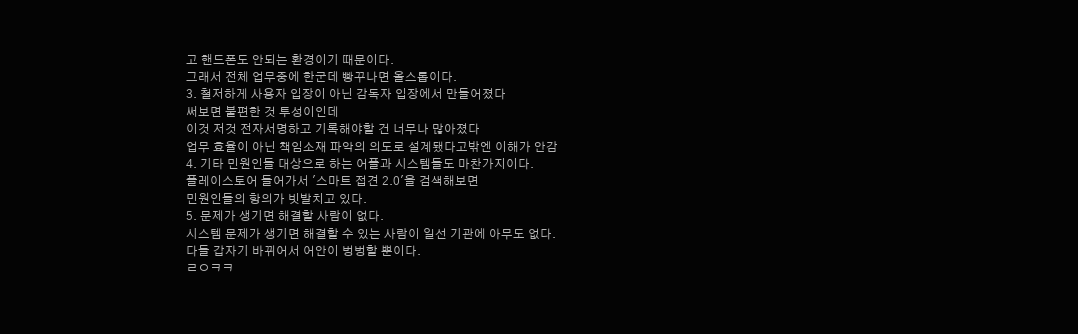고 핸드폰도 안되는 환경이기 때문이다.
그래서 전체 업무중에 한군데 빵꾸나면 올스톱이다.
3. 철저하게 사용자 입장이 아닌 감독자 입장에서 만들어졌다
써보면 불편한 것 투성이인데
이것 저것 전자서명하고 기록해야할 건 너무나 많아졌다
업무 효율이 아닌 책임소재 파악의 의도로 설계됐다고밖엔 이해가 안감
4. 기타 민원인들 대상으로 하는 어플과 시스템들도 마찬가지이다.
플레이스토어 들어가서 '스마트 접견 2.0'을 검색해보면
민원인들의 항의가 빗발치고 있다.
5. 문제가 생기면 해결할 사람이 없다.
시스템 문제가 생기면 해결할 수 있는 사람이 일선 기관에 아무도 없다.
다들 갑자기 바뀌어서 어안이 벙벙할 뿐이다.
ㄹㅇㅋㅋ